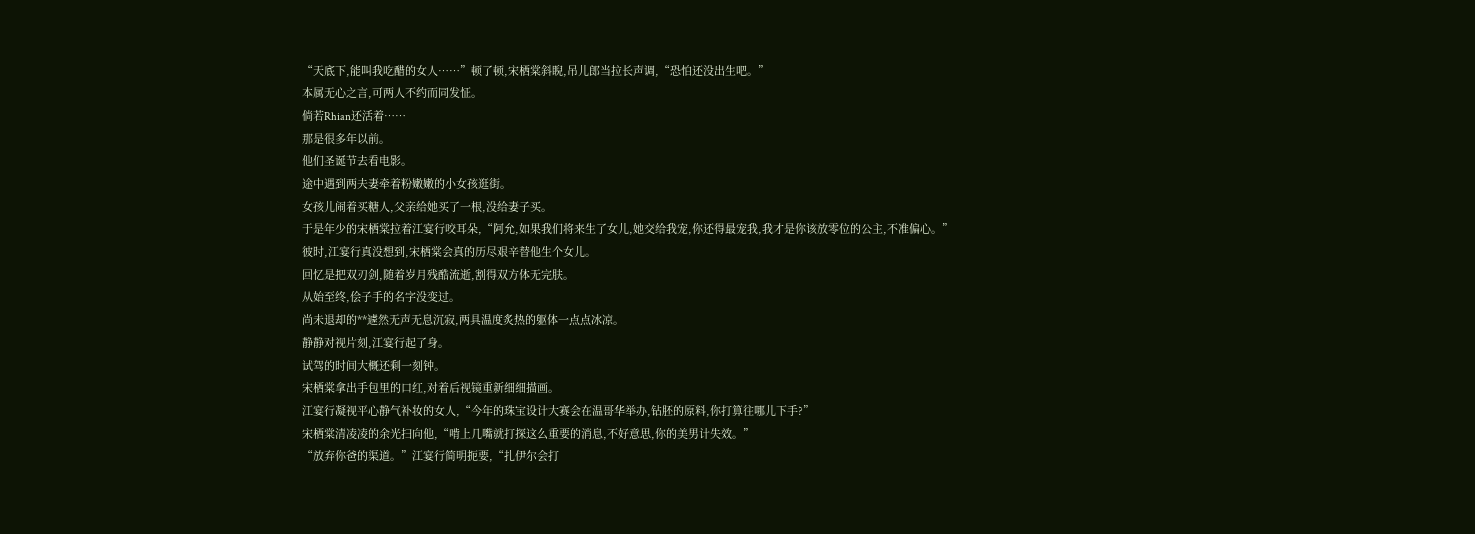“天底下,能叫我吃醋的女人……”顿了顿,宋栖棠斜睨,吊儿郎当拉长声调,“恐怕还没出生吧。”
本属无心之言,可两人不约而同发怔。
倘若Rhian还活着……
那是很多年以前。
他们圣诞节去看电影。
途中遇到两夫妻牵着粉嫩嫩的小女孩逛街。
女孩儿闹着买糖人,父亲给她买了一根,没给妻子买。
于是年少的宋栖棠拉着江宴行咬耳朵,“阿允,如果我们将来生了女儿,她交给我宠,你还得最宠我,我才是你该放零位的公主,不准偏心。”
彼时,江宴行真没想到,宋栖棠会真的历尽艰辛替他生个女儿。
回忆是把双刃剑,随着岁月残酷流逝,割得双方体无完肤。
从始至终,侩子手的名字没变过。
尚未退却的**遽然无声无息沉寂,两具温度炙热的躯体一点点冰凉。
静静对视片刻,江宴行起了身。
试驾的时间大概还剩一刻钟。
宋栖棠拿出手包里的口红,对着后视镜重新细细描画。
江宴行凝视平心静气补妆的女人,“今年的珠宝设计大赛会在温哥华举办,钻胚的原料,你打算往哪儿下手?”
宋栖棠清凌凌的余光扫向他,“啃上几嘴就打探这么重要的消息,不好意思,你的美男计失效。”
“放弃你爸的渠道。”江宴行简明扼要,“扎伊尔会打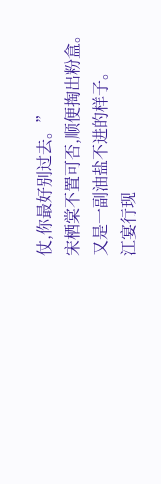仗,你最好别过去。”
宋栖棠不置可否,顺便掏出粉盒。
又是一副油盐不进的样子。
江宴行现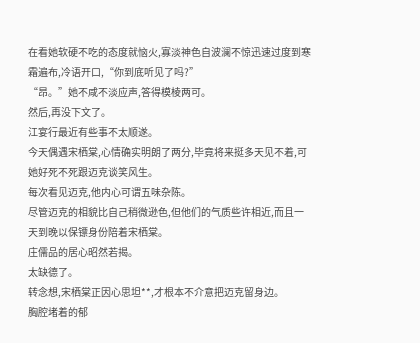在看她软硬不吃的态度就恼火,寡淡神色自波澜不惊迅速过度到寒霜遍布,冷语开口,“你到底听见了吗?”
“昂。”她不咸不淡应声,答得模棱两可。
然后,再没下文了。
江宴行最近有些事不太顺遂。
今天偶遇宋栖棠,心情确实明朗了两分,毕竟将来挺多天见不着,可她好死不死跟迈克谈笑风生。
每次看见迈克,他内心可谓五味杂陈。
尽管迈克的相貌比自己稍微逊色,但他们的气质些许相近,而且一天到晚以保镖身份陪着宋栖棠。
庄儒品的居心昭然若揭。
太缺德了。
转念想,宋栖棠正因心思坦**,才根本不介意把迈克留身边。
胸腔堵着的郁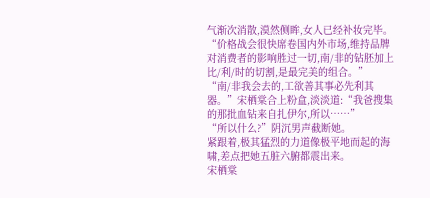气渐次消散,漠然侧眸,女人已经补妆完毕。
“价格战会很快席卷国内外市场,维持品牌对消费者的影响胜过一切,南/非的钻胚加上比/利/时的切割,是最完美的组合。”
“南/非我会去的,工欲善其事必先利其器。”宋栖棠合上粉盒,淡淡道:“我爸搜集的那批血钻来自扎伊尔,所以……”
“所以什么?”阴沉男声截断她。
紧跟着,极其猛烈的力道像极平地而起的海啸,差点把她五脏六腑都震出来。
宋栖棠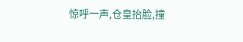惊呼一声,仓皇抬脸,撞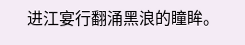进江宴行翻涌黑浪的瞳眸。